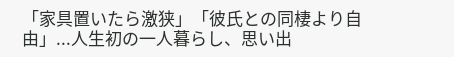「家具置いたら激狭」「彼氏との同棲より自由」...人生初の一人暮らし、思い出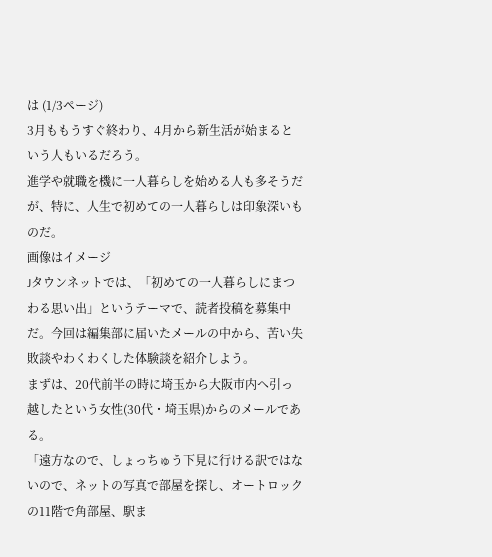は (1/3ページ)
3月ももうすぐ終わり、4月から新生活が始まるという人もいるだろう。
進学や就職を機に一人暮らしを始める人も多そうだが、特に、人生で初めての一人暮らしは印象深いものだ。
画像はイメージ
Jタウンネットでは、「初めての一人暮らしにまつわる思い出」というテーマで、読者投稿を募集中だ。今回は編集部に届いたメールの中から、苦い失敗談やわくわくした体験談を紹介しよう。
まずは、20代前半の時に埼玉から大阪市内へ引っ越したという女性(30代・埼玉県)からのメールである。
「遠方なので、しょっちゅう下見に行ける訳ではないので、ネットの写真で部屋を探し、オートロックの11階で角部屋、駅ま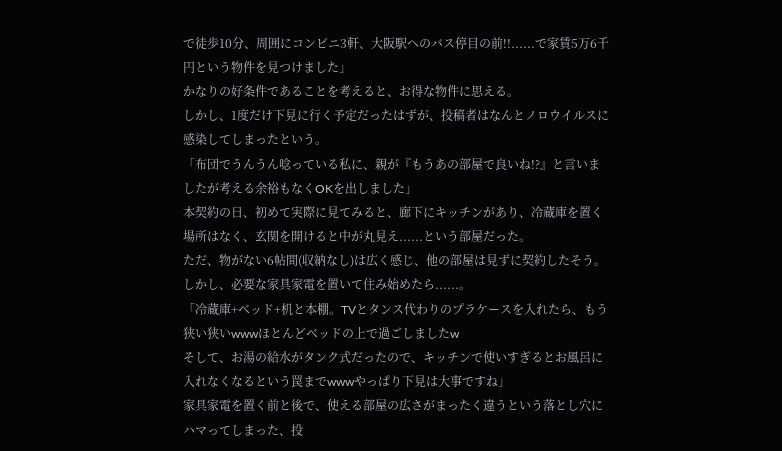で徒歩10分、周囲にコンビニ3軒、大阪駅へのバス停目の前!!......で家賃5万6千円という物件を見つけました」
かなりの好条件であることを考えると、お得な物件に思える。
しかし、1度だけ下見に行く予定だったはずが、投稿者はなんとノロウイルスに感染してしまったという。
「布団でうんうん唸っている私に、親が『もうあの部屋で良いね!?』と言いましたが考える余裕もなくOKを出しました」
本契約の日、初めて実際に見てみると、廊下にキッチンがあり、冷蔵庫を置く場所はなく、玄関を開けると中が丸見え......という部屋だった。
ただ、物がない6帖間(収納なし)は広く感じ、他の部屋は見ずに契約したそう。
しかし、必要な家具家電を置いて住み始めたら......。
「冷蔵庫+ベッド+机と本棚。TVとタンス代わりのプラケースを入れたら、もう狭い狭いwwwほとんどベッドの上で過ごしましたw
そして、お湯の給水がタンク式だったので、キッチンで使いすぎるとお風呂に入れなくなるという罠までwwwやっぱり下見は大事ですね」
家具家電を置く前と後で、使える部屋の広さがまったく違うという落とし穴にハマってしまった、投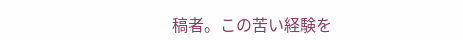稿者。この苦い経験を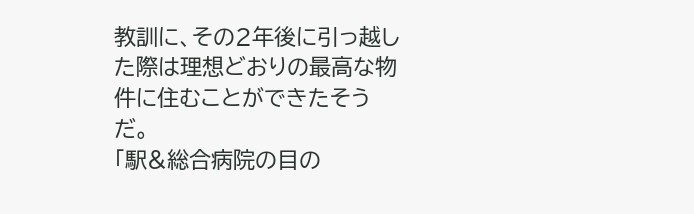教訓に、その2年後に引っ越した際は理想どおりの最高な物件に住むことができたそうだ。
「駅&総合病院の目の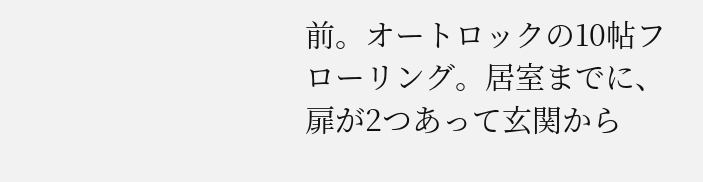前。オートロックの10帖フローリング。居室までに、扉が2つあって玄関から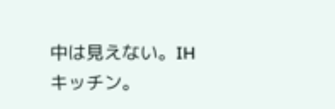中は見えない。IHキッチン。